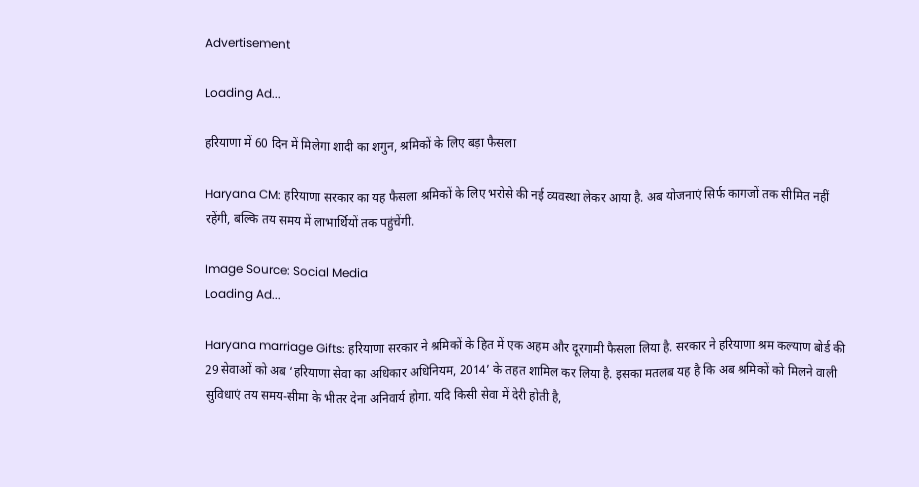Advertisement

Loading Ad...

हरियाणा में 60 दिन में मिलेगा शादी का शगुन, श्रमिकों के लिए बड़ा फैसला

Haryana CM: हरियाणा सरकार का यह फैसला श्रमिकों के लिए भरोसे की नई व्यवस्था लेकर आया है. अब योजनाएं सिर्फ कागजों तक सीमित नहीं रहेंगी, बल्कि तय समय में लाभार्थियों तक पहुंचेंगी.

Image Source: Social Media
Loading Ad...

Haryana marriage Gifts: हरियाणा सरकार ने श्रमिकों के हित में एक अहम और दूरगामी फैसला लिया है. सरकार ने हरियाणा श्रम कल्याण बोर्ड की 29 सेवाओं को अब ‘हरियाणा सेवा का अधिकार अधिनियम, 2014’ के तहत शामिल कर लिया है. इसका मतलब यह है कि अब श्रमिकों को मिलने वाली सुविधाएं तय समय-सीमा के भीतर देना अनिवार्य होगा. यदि किसी सेवा में देरी होती है,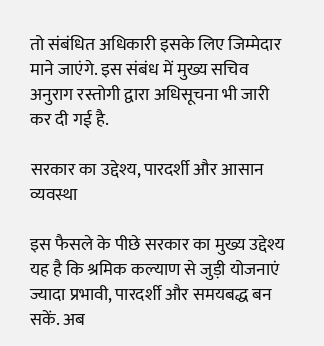तो संबंधित अधिकारी इसके लिए जिम्मेदार माने जाएंगे. इस संबंध में मुख्य सचिव अनुराग रस्तोगी द्वारा अधिसूचना भी जारी कर दी गई है.

सरकार का उद्देश्य, पारदर्शी और आसान व्यवस्था

इस फैसले के पीछे सरकार का मुख्य उद्देश्य यह है कि श्रमिक कल्याण से जुड़ी योजनाएं ज्यादा प्रभावी, पारदर्शी और समयबद्ध बन सकें. अब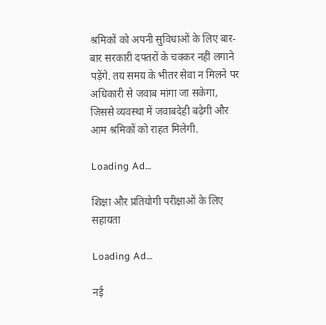श्रमिकों को अपनी सुविधाओं के लिए बार-बार सरकारी दफ्तरों के चक्कर नहीं लगाने पड़ेंगे. तय समय के भीतर सेवा न मिलने पर अधिकारी से जवाब मांगा जा सकेगा, जिससे व्यवस्था में जवाबदेही बढ़ेगी और आम श्रमिकों को राहत मिलेगी.

Loading Ad...

शिक्षा और प्रतियोगी परीक्षाओं के लिए सहायता

Loading Ad...

नई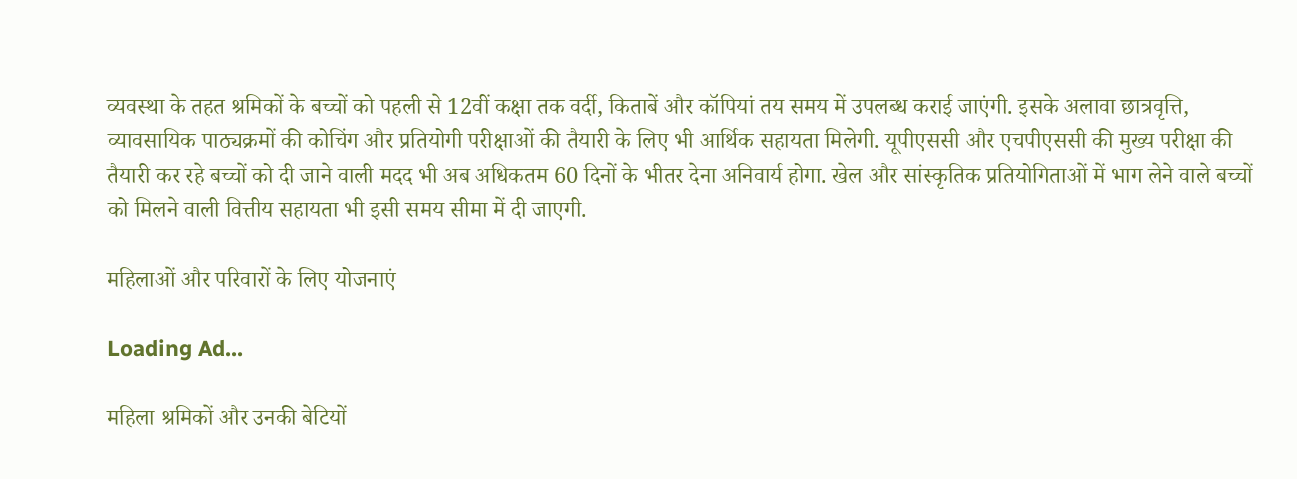व्यवस्था के तहत श्रमिकों के बच्चों को पहली से 12वीं कक्षा तक वर्दी, किताबें और कॉपियां तय समय में उपलब्ध कराई जाएंगी. इसके अलावा छात्रवृत्ति, व्यावसायिक पाठ्यक्रमों की कोचिंग और प्रतियोगी परीक्षाओं की तैयारी के लिए भी आर्थिक सहायता मिलेगी. यूपीएससी और एचपीएससी की मुख्य परीक्षा की तैयारी कर रहे बच्चों को दी जाने वाली मदद भी अब अधिकतम 60 दिनों के भीतर देना अनिवार्य होगा. खेल और सांस्कृतिक प्रतियोगिताओं में भाग लेने वाले बच्चों को मिलने वाली वित्तीय सहायता भी इसी समय सीमा में दी जाएगी.

महिलाओं और परिवारों के लिए योजनाएं

Loading Ad...

महिला श्रमिकों और उनकी बेटियों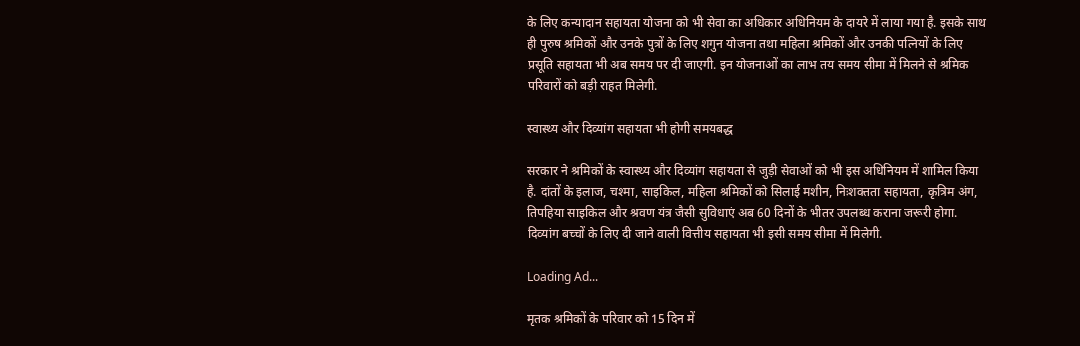के लिए कन्यादान सहायता योजना को भी सेवा का अधिकार अधिनियम के दायरे में लाया गया है. इसके साथ ही पुरुष श्रमिकों और उनके पुत्रों के लिए शगुन योजना तथा महिला श्रमिकों और उनकी पत्नियों के लिए प्रसूति सहायता भी अब समय पर दी जाएगी. इन योजनाओं का लाभ तय समय सीमा में मिलने से श्रमिक परिवारों को बड़ी राहत मिलेगी.

स्वास्थ्य और दिव्यांग सहायता भी होगी समयबद्ध

सरकार ने श्रमिकों के स्वास्थ्य और दिव्यांग सहायता से जुड़ी सेवाओं को भी इस अधिनियम में शामिल किया है. दांतों के इलाज, चश्मा, साइकिल, महिला श्रमिकों को सिलाई मशीन, निःशक्तता सहायता, कृत्रिम अंग, तिपहिया साइकिल और श्रवण यंत्र जैसी सुविधाएं अब 60 दिनों के भीतर उपलब्ध कराना जरूरी होगा. दिव्यांग बच्चों के लिए दी जाने वाली वित्तीय सहायता भी इसी समय सीमा में मिलेगी.

Loading Ad...

मृतक श्रमिकों के परिवार को 15 दिन में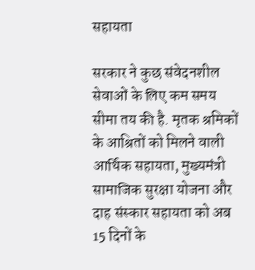सहायता

सरकार ने कुछ संवेदनशील सेवाओं के लिए कम समय सीमा तय की है. मृतक श्रमिकों के आश्रितों को मिलने वाली आर्थिक सहायता, मुख्यमंत्री सामाजिक सुरक्षा योजना और दाह संस्कार सहायता को अब 15 दिनों के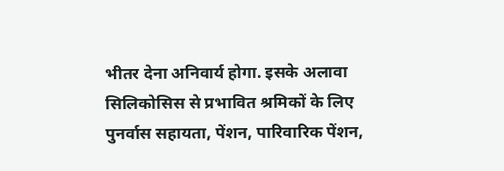भीतर देना अनिवार्य होगा. इसके अलावा सिलिकोसिस से प्रभावित श्रमिकों के लिए पुनर्वास सहायता, पेंशन, पारिवारिक पेंशन,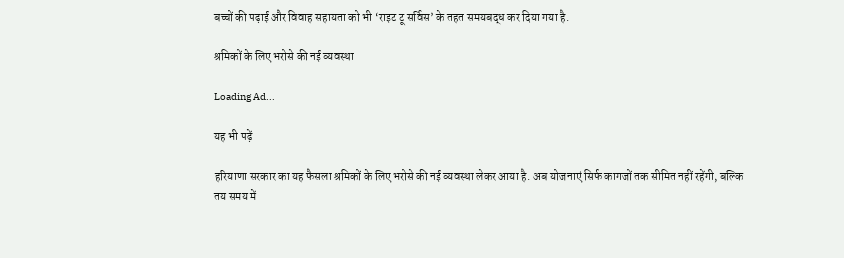बच्चों की पढ़ाई और विवाह सहायता को भी ‘राइट टू सर्विस’ के तहत समयबद्ध कर दिया गया है.

श्रमिकों के लिए भरोसे की नई व्यवस्था

Loading Ad...

यह भी पढ़ें

हरियाणा सरकार का यह फैसला श्रमिकों के लिए भरोसे की नई व्यवस्था लेकर आया है. अब योजनाएं सिर्फ कागजों तक सीमित नहीं रहेंगी, बल्कि तय समय में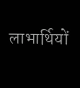लाभार्थियों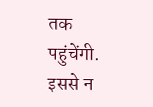तक पहुंचेंगी. इससे न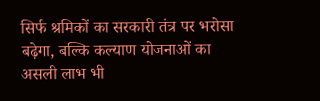सिर्फ श्रमिकों का सरकारी तंत्र पर भरोसा बढ़ेगा, बल्कि कल्याण योजनाओं का असली लाभ भी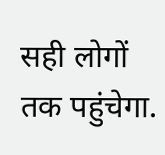सही लोगों तक पहुंचेगा.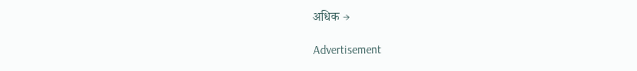अधिक →

Advertisement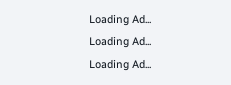Loading Ad...
Loading Ad...
Loading Ad...